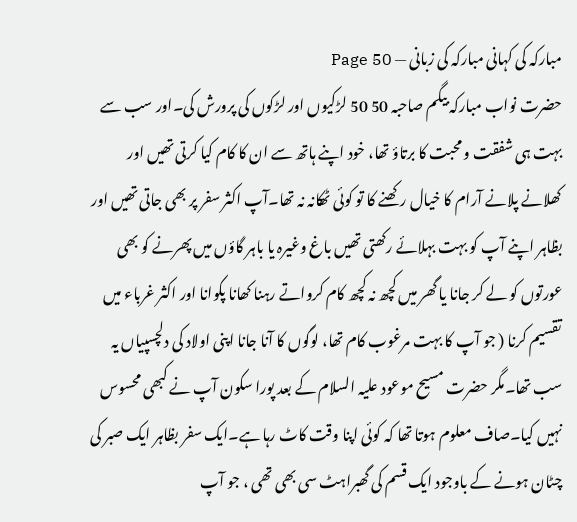مبارکہ کی کہانی مبارکہ کی زبانی — Page 50
حضرت نواب مبارکہ بیگم صاحبہ 50 50 لڑکیوں اور لڑکوں کی پرورش کی۔اور سب سے بہت ہی شفقت و محبت کا برتاؤ تھا، خود اپنے ہاتھ سے ان کا کام کیا کرتی تھیں اور کھلانے پلانے آرام کا خیال رکھنے کا تو کوئی ٹھکانہ نہ تھا۔آپ اکثر سفر پر بھی جاتی تھیں اور بظاہر اپنے آپ کو بہت بہلائے رکھتی تھیں باغ وغیرہ یا باہر گاؤں میں پھرنے کو بھی عورتوں کو لے کر جانا یا گھر میں کچھ نہ کچھ کام کرواتے رہنا کھانا پکوانا اور اکثر غرباء میں تقسیم کرنا ( جو آپ کا بہت مرغوب کام تھا، لوگوں کا آنا جانا اپنی اولاد کی دلچسپیاں یہ سب تھا۔مگر حضرت مسیح موعود علیہ السلام کے بعد پورا سکون آپ نے کبھی محسوس نہیں کیا۔صاف معلوم ہوتا تھا کہ کوئی اپنا وقت کاٹ رہا ہے۔ایک سفر بظاہر ایک صبر کی چٹان ہونے کے باوجود ایک قسم کی گھبراہٹ سی بھی تھی ، جو آپ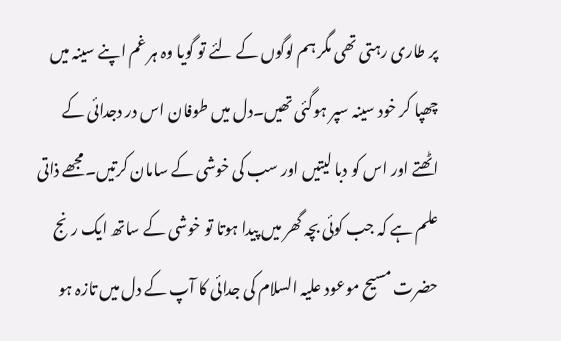پر طاری رہتی تھی مگر ہم لوگوں کے لئے تو گویا وہ ہر غم اپنے سینہ میں چھپا کر خود سینہ سپر ہوگئی تھیں۔دل میں طوفان اس در دجدائی کے اٹھتے اور اس کو دبا لیتیں اور سب کی خوشی کے سامان کرتیں۔مجھے ذاتی علم ہے کہ جب کوئی بچہ گھر میں پیدا ہوتا تو خوشی کے ساتھ ایک رنج حضرت مسیح موعود علیہ السلام کی جدائی کا آپ کے دل میں تازہ ہو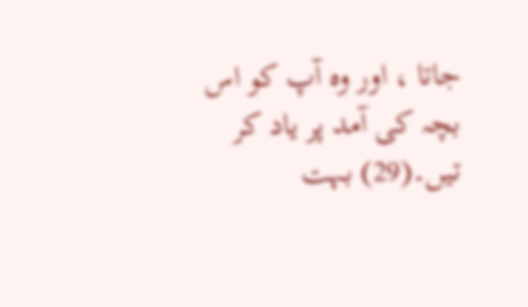جاتا ، اور وہ آپ کو اس بچہ کی آمد پر یاد کر تیں۔(29) بہت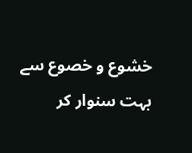خشوع و خصوع سے بہت سنوار کر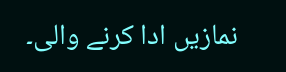نمازیں ادا کرنے والی۔